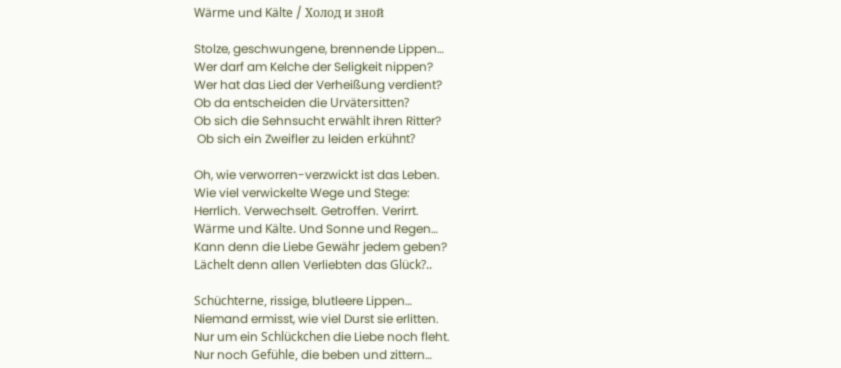Wärme und Kälte / Холод и зной

Stolze, geschwungene, brennende Lippen…
Wer darf am Kelche der Seligkeit nippen?
Wer hat das Lied der Verheißung verdient?
Ob da entscheiden die Urvätersitten?
Ob sich die Sehnsucht erwählt ihren Ritter?
 Ob sich ein Zweifler zu leiden erkühnt?

Oh, wie verworren-verzwickt ist das Leben.
Wie viel verwickelte Wege und Stege:
Herrlich. Verwechselt. Getroffen. Verirrt.
Wärme und Kälte. Und Sonne und Regen…
Kann denn die Liebe Gewähr jedem geben?
Lächelt denn allen Verliebten das Glück?..

Schüchterne, rissige, blutleere Lippen…
Niemand ermisst, wie viel Durst sie erlitten.
Nur um ein Schlückchen die Liebe noch fleht.
Nur noch Gefühle, die beben und zittern…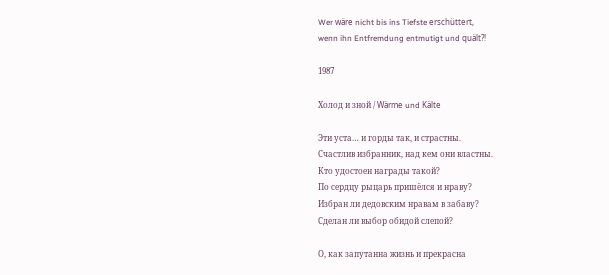Wer wäre nicht bis ins Tiefste erschüttert,
wenn ihn Entfremdung entmutigt und quält?!

1987

Холод и зной / Wärme und Kälte

Эти уста… и горды так, и страстны.
Счастлив избранник, над кем они властны.
Кто удостоен награды такой?
По сердцу рыцарь пришёлся и нраву?
Избран ли дедовским нравам в забаву?
Сделан ли выбор обидой слепой?

О, как запутанна жизнь и прекрасна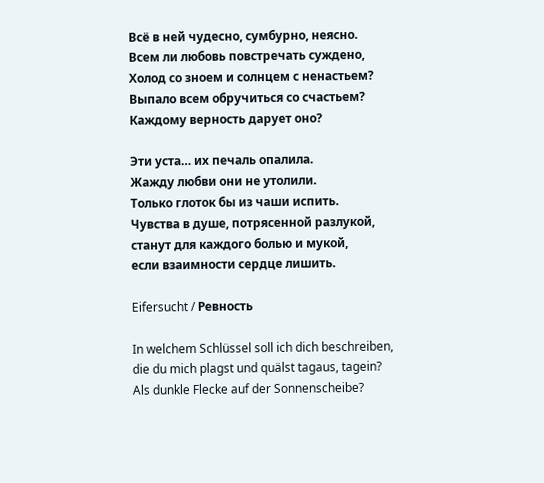Всё в ней чудесно, сумбурно, неясно.
Всем ли любовь повстречать суждено,
Холод со зноем и солнцем с ненастьем?
Выпало всем обручиться со счастьем?
Каждому верность дарует оно?

Эти уста… их печаль опалила.
Жажду любви они не утолили.
Только глоток бы из чаши испить.
Чувства в душе, потрясенной разлукой,
станут для каждого болью и мукой,
если взаимности сердце лишить.

Eifersucht / Ревность

In welchem Schlüssel soll ich dich beschreiben,
die du mich plagst und quälst tagaus, tagein?
Als dunkle Flecke auf der Sonnenscheibe?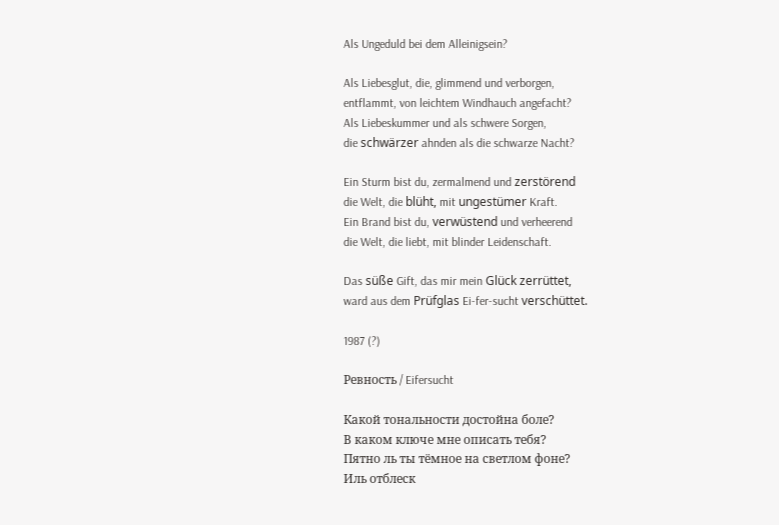Als Ungeduld bei dem Alleinigsein?

Als Liebesglut, die, glimmend und verborgen,
entflammt, von leichtem Windhauch angefacht?
Als Liebeskummer und als schwere Sorgen,
die schwärzer ahnden als die schwarze Nacht?

Ein Sturm bist du, zermalmend und zerstörend
die Welt, die blüht, mit ungestümer Kraft.
Ein Brand bist du, verwüstend und verheerend
die Welt, die liebt, mit blinder Leidenschaft.

Das süße Gift, das mir mein Glück zerrüttet,
ward aus dem Prüfglas Ei-fer-sucht verschüttet.

1987 (?)

Ревность / Eifersucht

Какой тональности достойна боле?
В каком ключе мне описать тебя?
Пятно ль ты тёмное на светлом фоне?
Иль отблеск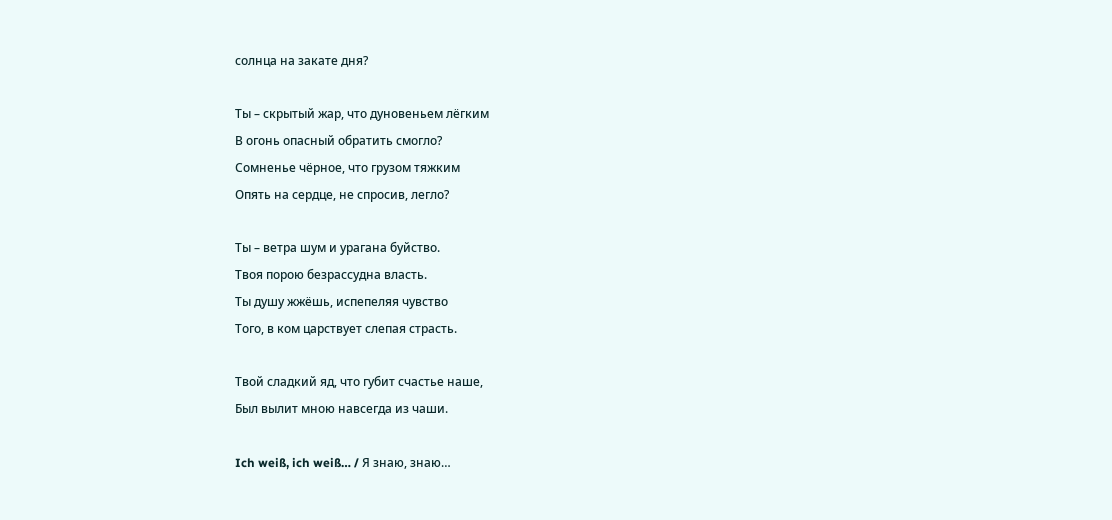солнца на закате дня?

Ты – скрытый жар, что дуновеньем лёгким
В огонь опасный обратить смогло?
Сомненье чёрное, что грузом тяжким
Опять на сердце, не спросив, легло?

Ты – ветра шум и урагана буйство.
Твоя порою безрассудна власть.
Ты душу жжёшь, испепеляя чувство
Того, в ком царствует слепая страсть.

Твой сладкий яд, что губит счастье наше,
Был вылит мною навсегда из чаши.

Ich weiß, ich weiß… / Я знаю, знаю…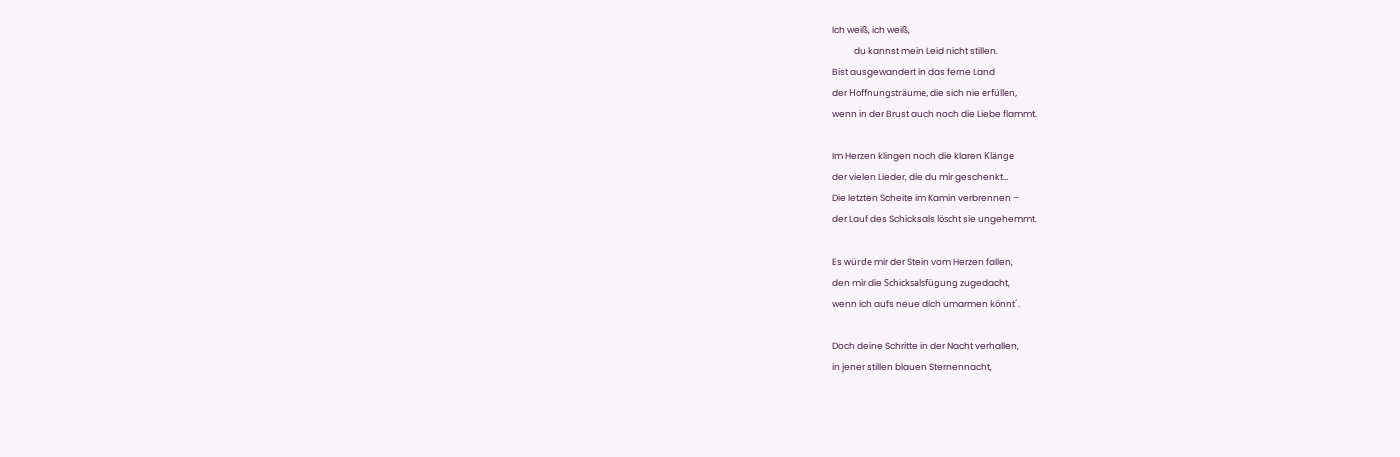Ich weiß, ich weiß,
           du kannst mein Leid nicht stillen.
Bist ausgewandert in das ferne Land
der Hoffnungsträume, die sich nie erfüllen,
wenn in der Brust auch noch die Liebe flammt.

Im Herzen klingen noch die klaren Klänge
der vielen Lieder, die du mir geschenkt…
Die letzten Scheite im Kamin verbrennen –
der Lauf des Schicksals löscht sie ungehemmt.

Es würde mir der Stein vom Herzen fallen,
den mir die Schicksalsfügung zugedacht,
wenn ich aufs neue dich umarmen könnt´.

Doch deine Schritte in der Nacht verhallen,
in jener stillen blauen Sternennacht,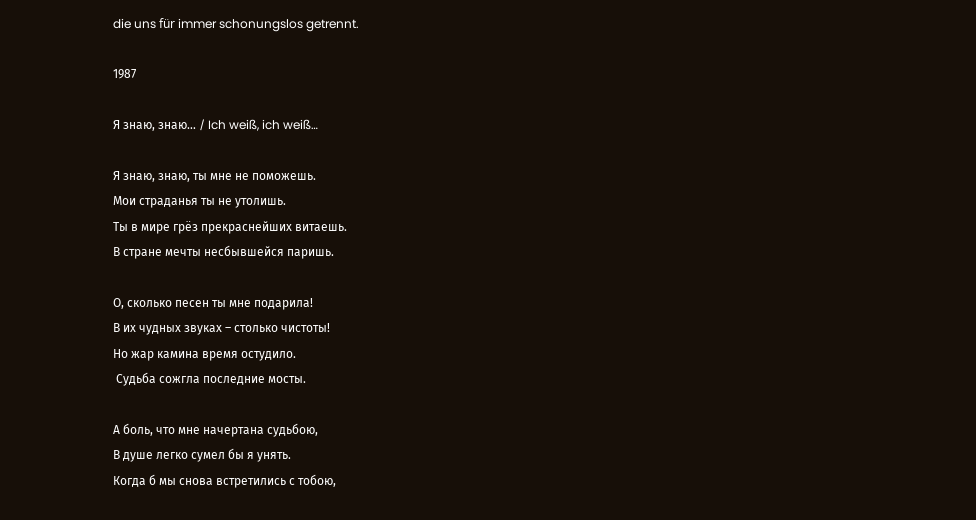die uns für immer schonungslos getrennt.

1987

Я знаю, знаю… / Ich weiß, ich weiß…

Я знаю, знаю, ты мне не поможешь.
Мои страданья ты не утолишь.
Ты в мире грёз прекраснейших витаешь.
В стране мечты несбывшейся паришь.

О, сколько песен ты мне подарила!
В их чудных звуках – столько чистоты!
Но жар камина время остудило.
 Судьба сожгла последние мосты.

А боль, что мне начертана судьбою,
В душе легко сумел бы я унять.
Когда б мы снова встретились с тобою,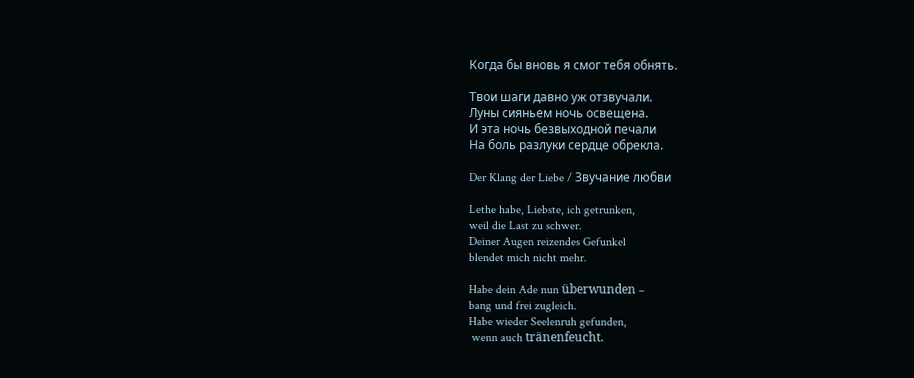Когда бы вновь я смог тебя обнять.

Твои шаги давно уж отзвучали.
Луны сияньем ночь освещена.
И эта ночь безвыходной печали
На боль разлуки сердце обрекла.

Der Klang der Liebe / Звучание любви

Lethe habe, Liebste, ich getrunken,
weil die Last zu schwer.
Deiner Augen reizendes Gefunkel
blendet mich nicht mehr.

Habe dein Ade nun überwunden –
bang und frei zugleich.
Habe wieder Seelenruh gefunden,
 wenn auch tränenfeucht.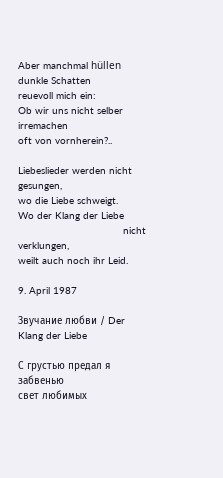Aber manchmal hüllen dunkle Schatten
reuevoll mich ein:
Ob wir uns nicht selber irremachen
oft von vornherein?..

Liebeslieder werden nicht gesungen,
wo die Liebe schweigt.
Wo der Klang der Liebe
                                   nicht verklungen,
weilt auch noch ihr Leid.

9. April 1987

Звучание любви / Der Klang der Liebe

С грустью предал я забвенью
свет любимых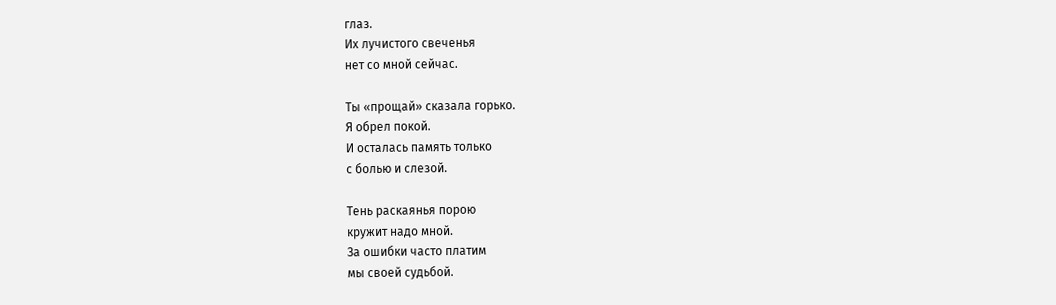глаз.
Их лучистого свеченья
нет со мной сейчас.

Ты «прощай» сказала горько.
Я обрел покой.
И осталась память только
с болью и слезой.

Тень раскаянья порою
кружит надо мной.
За ошибки часто платим
мы своей судьбой.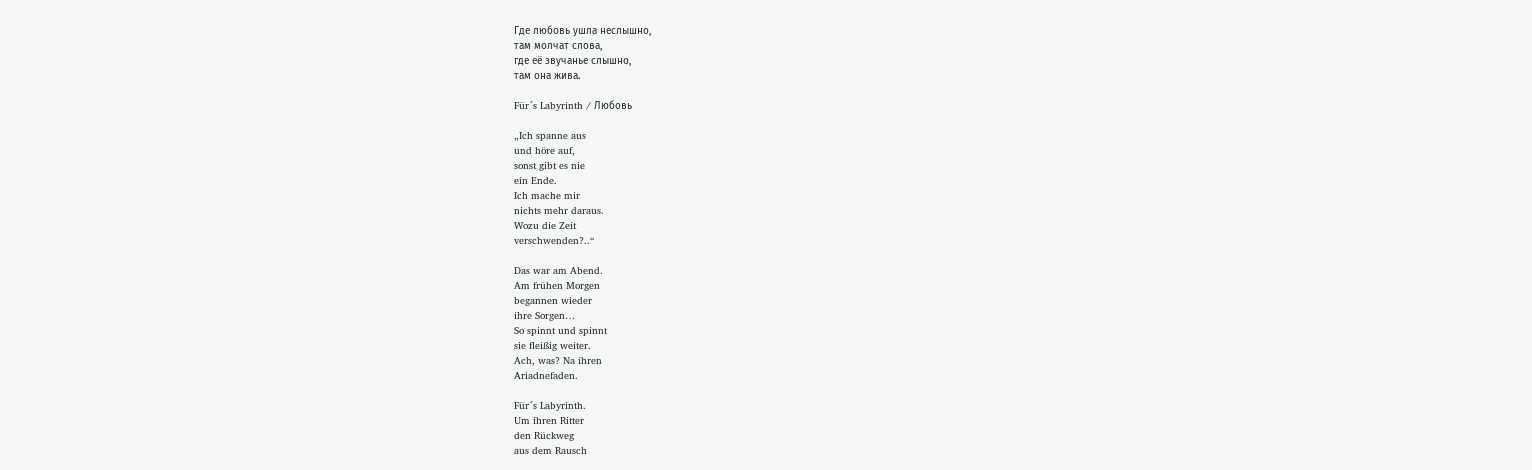Где любовь ушла неслышно,
там молчат слова,
где её звучанье слышно,
там она жива.

Für´s Labyrinth / Любовь

„Ich spanne aus
und höre auf,
sonst gibt es nie
ein Ende.
Ich mache mir
nichts mehr daraus.
Wozu die Zeit
verschwenden?..“

Das war am Abend.
Am frühen Morgen
begannen wieder
ihre Sorgen…
So spinnt und spinnt
sie fleißig weiter.
Ach, was? Na ihren
Ariadnefaden.

Für´s Labyrinth.
Um ihren Ritter
den Rückweg
aus dem Rausch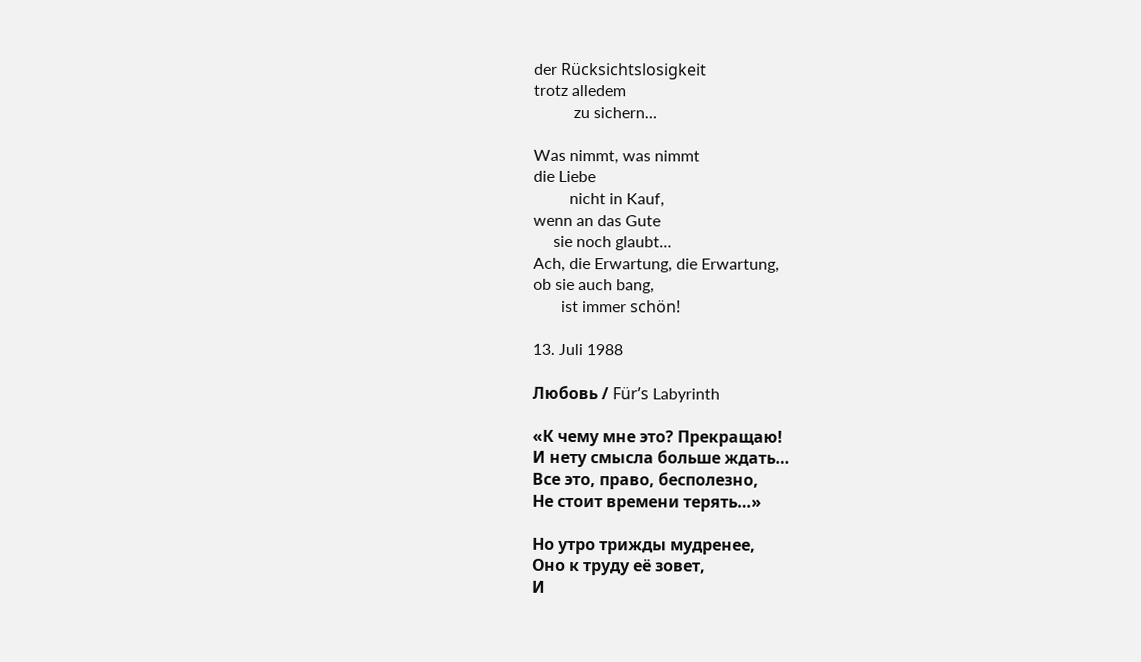der Rücksichtslosigkeit
trotz alledem
          zu sichern…

Was nimmt, was nimmt
die Liebe
         nicht in Kauf,
wenn an das Gute
     sie noch glaubt…
Ach, die Erwartung, die Erwartung,
ob sie auch bang,
       ist immer schön!

13. Juli 1988

Любовь / Für’s Labyrinth

«К чему мне это? Прекращаю!
И нету смысла больше ждать…
Все это, право, бесполезно,
Не стоит времени терять…»

Но утро трижды мудренее,
Оно к труду её зовет,
И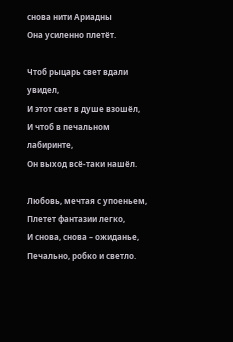снова нити Ариадны
Она усиленно плетёт.

Чтоб рыцарь свет вдали увидел,
И этот свет в душе взошёл,
И чтоб в печальном лабиринте,
Он выход всё-таки нашёл.

Любовь, мечтая с упоеньем,
Плетет фантазии легко,
И снова, снова – ожиданье,
Печально, робко и светло.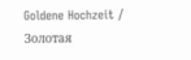Goldene Hochzeit / Золотая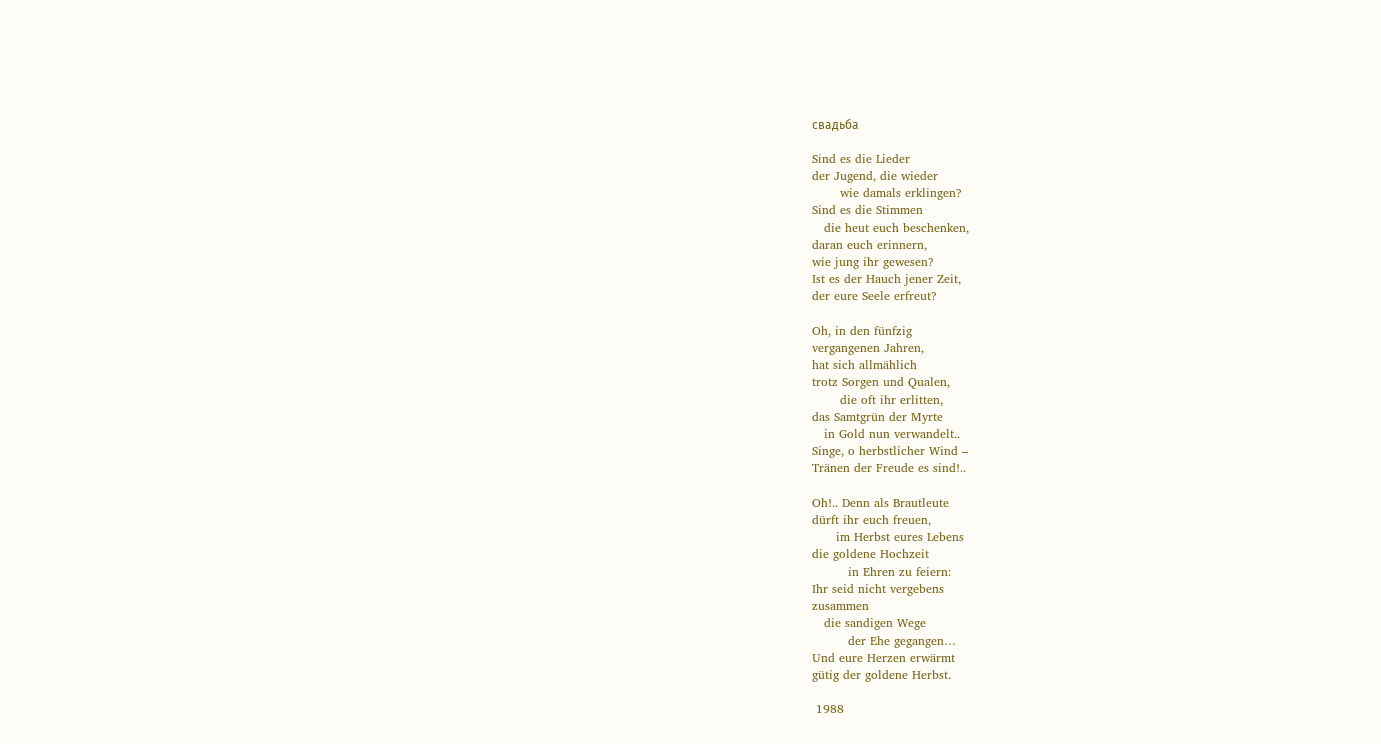свадьба

Sind es die Lieder
der Jugend, die wieder
       wie damals erklingen?
Sind es die Stimmen
   die heut euch beschenken,
daran euch erinnern,
wie jung ihr gewesen?
Ist es der Hauch jener Zeit,
der eure Seele erfreut?

Oh, in den fünfzig
vergangenen Jahren,
hat sich allmählich
trotz Sorgen und Qualen,
       die oft ihr erlitten,
das Samtgrün der Myrte
   in Gold nun verwandelt..
Singe, o herbstlicher Wind –
Tränen der Freude es sind!..

Oh!.. Denn als Brautleute
dürft ihr euch freuen,
      im Herbst eures Lebens
die goldene Hochzeit
         in Ehren zu feiern:
Ihr seid nicht vergebens
zusammen
   die sandigen Wege
         der Ehe gegangen…
Und eure Herzen erwärmt
gütig der goldene Herbst.

 1988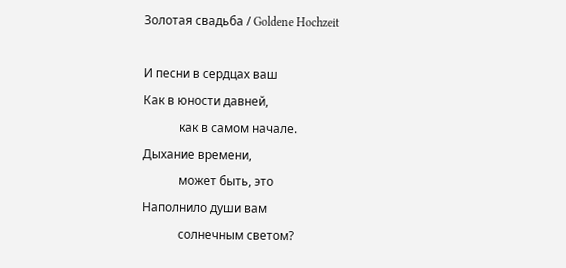Золотая свадьба / Goldene Hochzeit

И песни в сердцах ваш
Как в юности давней,
            как в самом начале.
Дыхание времени,
            может быть, это
Наполнило души вам
            солнечным светом?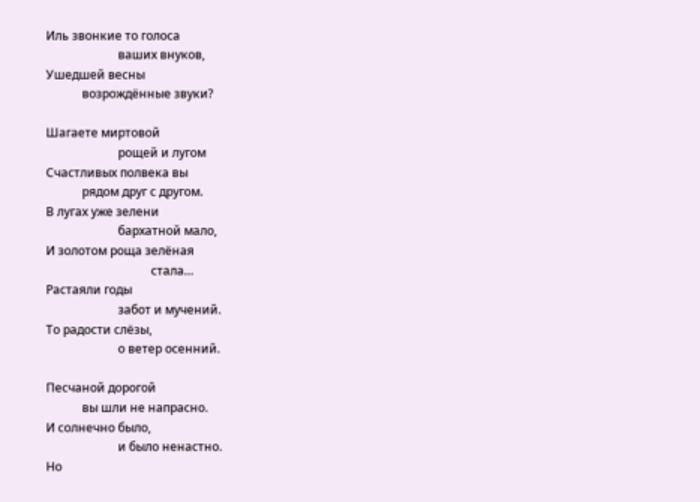Иль звонкие то голоса
                        ваших внуков,
Ушедшей весны
            возрождённые звуки?

Шагаете миртовой
                        рощей и лугом
Счастливых полвека вы
            рядом друг с другом.
В лугах уже зелени
                        бархатной мало,
И золотом роща зелёная
                                   стала…
Растаяли годы
                        забот и мучений.
То радости слёзы,
                        о ветер осенний.

Песчаной дорогой
            вы шли не напрасно.
И солнечно было,
                        и было ненастно.
Но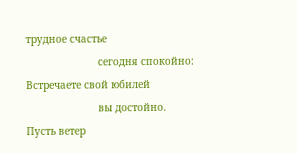трудное счастье
                        сегодня спокойно:
Встречаете свой юбилей
                        вы достойно.
Пусть ветер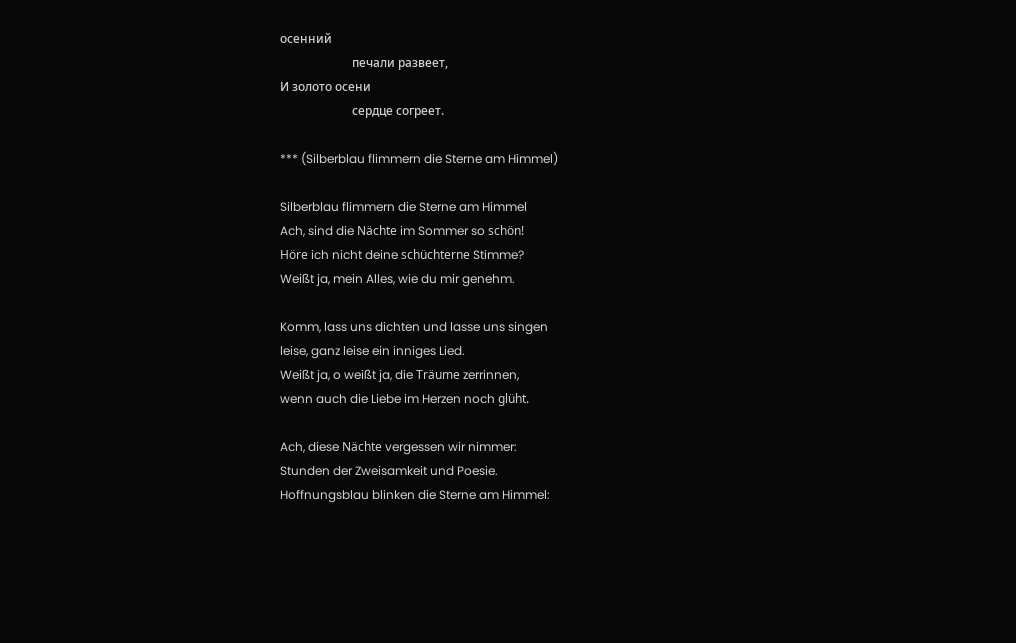осенний
                        печали развеет,
И золото осени
                        сердце согреет.

*** (Silberblau flimmern die Sterne am Himmel)

Silberblau flimmern die Sterne am Himmel
Ach, sind die Nächte im Sommer so schön!
Höre ich nicht deine schüchterne Stimme?
Weißt ja, mein Alles, wie du mir genehm.

Komm, lass uns dichten und lasse uns singen
leise, ganz leise ein inniges Lied.
Weißt ja, o weißt ja, die Träume zerrinnen,
wenn auch die Liebe im Herzen noch glüht.

Ach, diese Nächte vergessen wir nimmer:
Stunden der Zweisamkeit und Poesie.
Hoffnungsblau blinken die Sterne am Himmel: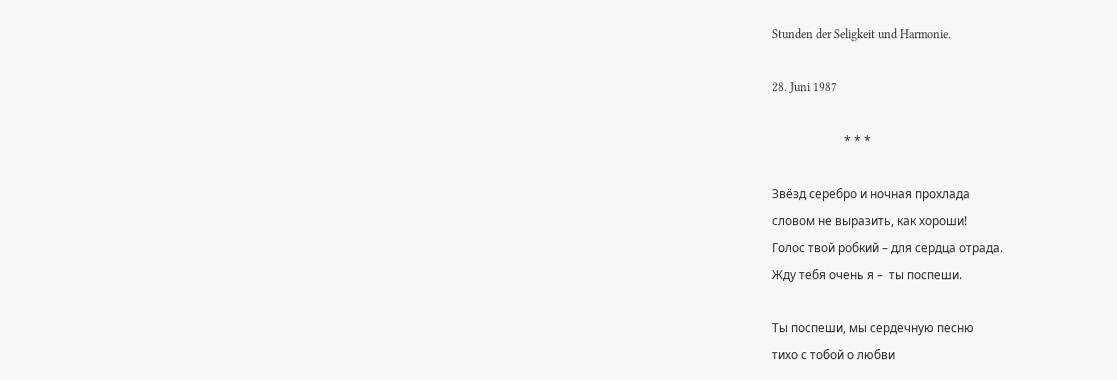Stunden der Seligkeit und Harmonie.

28. Juni 1987

                        * * *

Звёзд серебро и ночная прохлада
словом не выразить, как хороши!
Голос твой робкий – для сердца отрада.
Жду тебя очень я –  ты поспеши.

Ты поспеши, мы сердечную песню
тихо с тобой о любви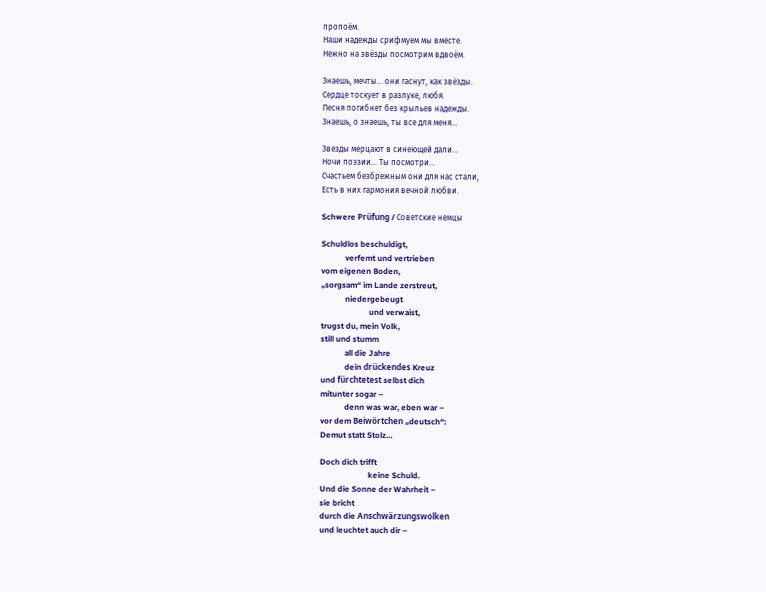пропоём.
Наши надежды срифмуем мы вместе.
Нежно на звёзды посмотрим вдвоём.

Знаешь, мечты… они гаснут, как звёзды.
Сердце тоскует в разлуке, любя.
Песня погибнет без крыльев надежды.
Знаешь, о знаешь, ты все для меня…

Звезды мерцают в синеющей дали…
Ночи поэзии… Ты посмотри…
Счастьем безбрежным они для нас стали,
Есть в них гармония вечной любви.

Schwere Prüfung / Советские немцы

Schuldlos beschuldigt,
            verfemt und vertrieben
vom eigenen Boden,
„sorgsam“ im Lande zerstreut,
            niedergebeugt
                        und verwaist,
trugst du, mein Volk,
still und stumm
            all die Jahre
            dein drückendes Kreuz
und fürchtetest selbst dich
mitunter sogar –
            denn was war, eben war –
vor dem Beiwörtchen „deutsch“:
Demut statt Stolz…

Doch dich trifft
                        keine Schuld.
Und die Sonne der Wahrheit –
sie bricht
durch die Anschwärzungswolken
und leuchtet auch dir –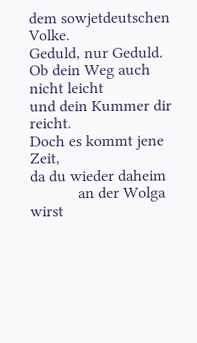dem sowjetdeutschen Volke.
Geduld, nur Geduld.
Ob dein Weg auch nicht leicht
und dein Kummer dir reicht.
Doch es kommt jene Zeit,
da du wieder daheim
            an der Wolga wirst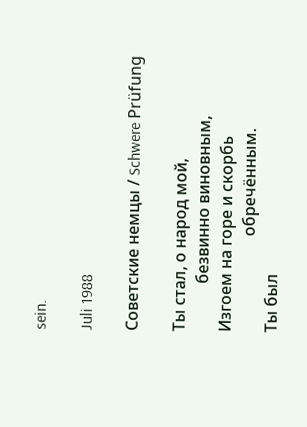sein.

Juli 1988

Советские немцы / Schwere Prüfung

Ты стал, о народ мой,
            безвинно виновным,
Изгоем на горе и скорбь
                        обречённым.
Ты был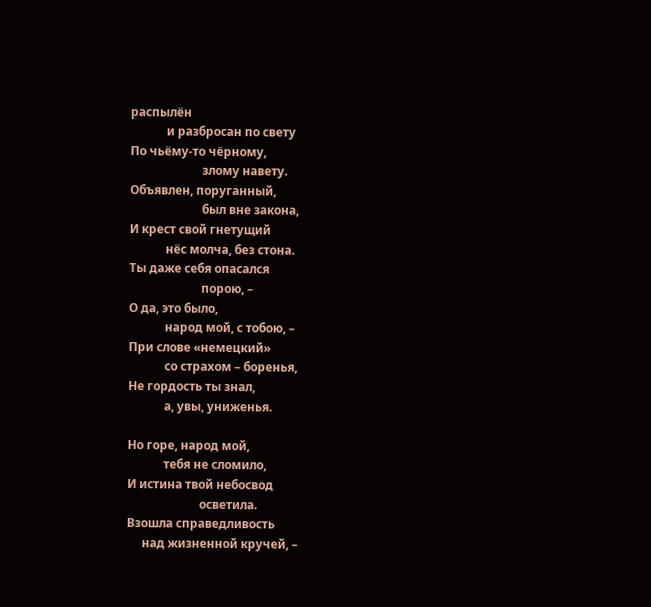распылён
            и разбросан по свету
По чьёму-то чёрному,
                        злому навету.
Объявлен, поруганный,
                        был вне закона,
И крест свой гнетущий
            нёс молча, без стона.
Ты даже себя опасался
                        порою, –
О да, это было,
            народ мой, с тобою, –
При слове «немецкий»
            со страхом – боренья,
Не гордость ты знал,
            а, увы, униженья.

Но горе, народ мой,
            тебя не сломило,
И истина твой небосвод
                        осветила.
Взошла справедливость
     над жизненной кручей, –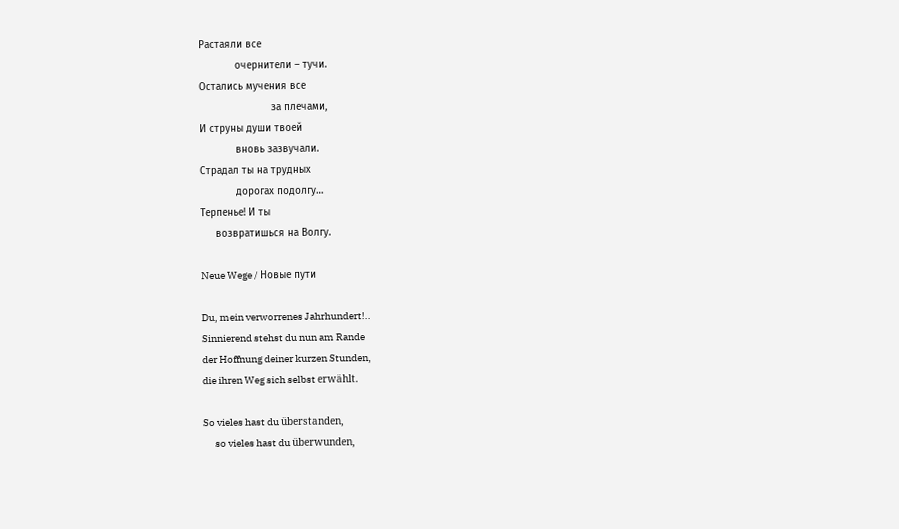Растаяли все
            очернители – тучи.
Остались мучения все
                        за плечами,
И струны души твоей
            вновь зазвучали.
Страдал ты на трудных
            дорогах подолгу…
Терпенье! И ты
     возвратишься на Волгу.

Neue Wege / Новые пути

Du, mein verworrenes Jahrhundert!..
Sinnierend stehst du nun am Rande
der Hoffnung deiner kurzen Stunden,
die ihren Weg sich selbst erwählt.

So vieles hast du überstanden,
      so vieles hast du überwunden,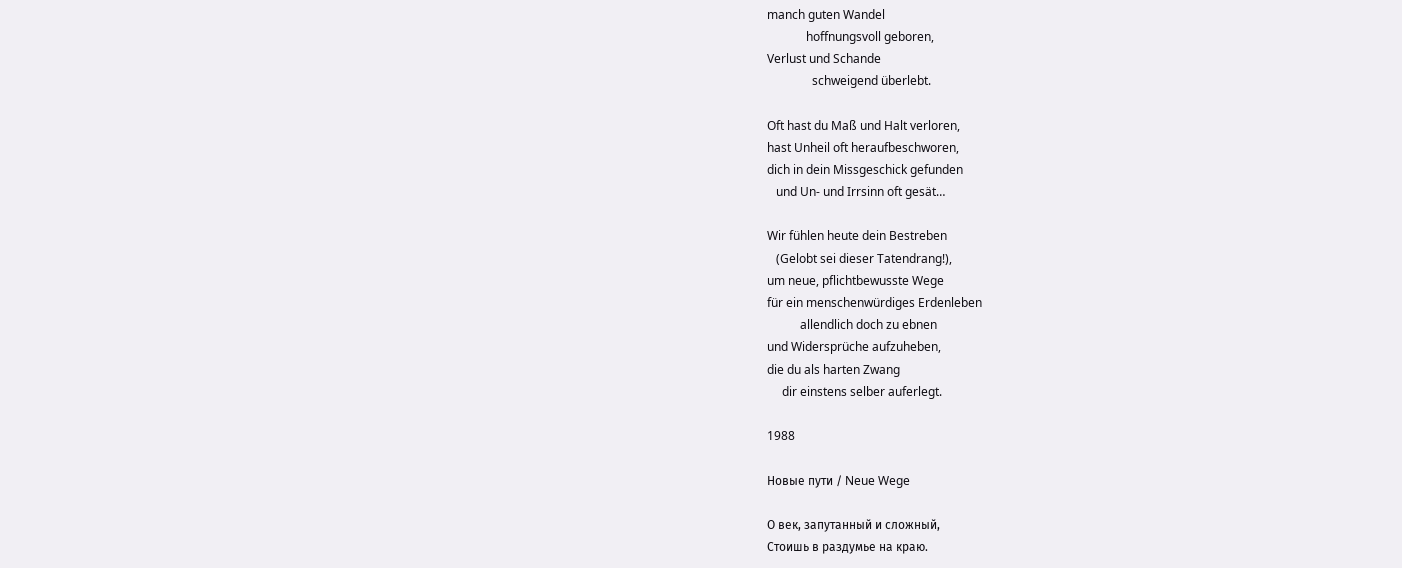manch guten Wandel
             hoffnungsvoll geboren,
Verlust und Schande
               schweigend überlebt.

Oft hast du Maß und Halt verloren,
hast Unheil oft heraufbeschworen,
dich in dein Missgeschick gefunden
   und Un- und Irrsinn oft gesät…

Wir fühlen heute dein Bestreben
   (Gelobt sei dieser Tatendrang!),
um neue, pflichtbewusste Wege
für ein menschenwürdiges Erdenleben
           allendlich doch zu ebnen
und Widersprüche aufzuheben,
die du als harten Zwang
     dir einstens selber auferlegt.

1988

Новые пути / Neue Wege

О век, запутанный и сложный,
Стоишь в раздумье на краю.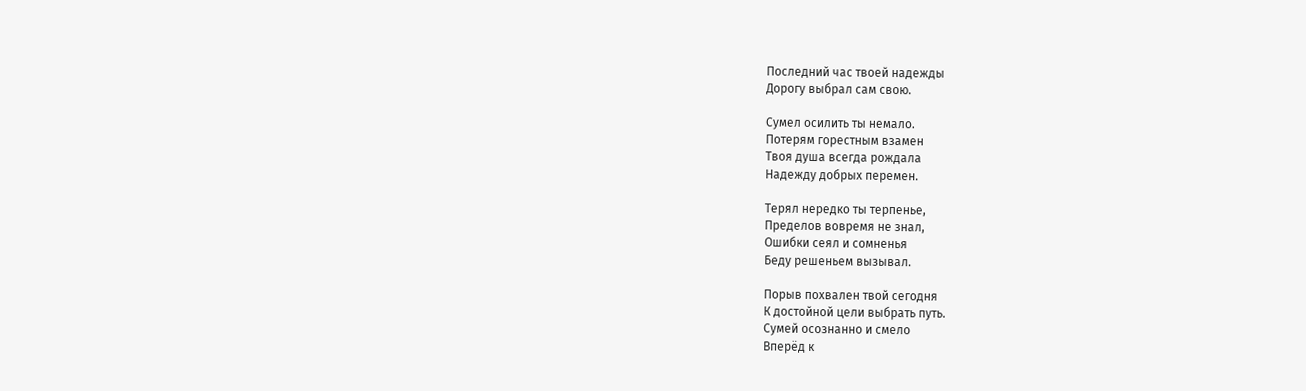Последний час твоей надежды
Дорогу выбрал сам свою.

Сумел осилить ты немало.
Потерям горестным взамен
Твоя душа всегда рождала
Надежду добрых перемен.

Терял нередко ты терпенье,
Пределов вовремя не знал,
Ошибки сеял и сомненья
Беду решеньем вызывал.

Порыв похвален твой сегодня
К достойной цели выбрать путь.
Сумей осознанно и смело
Вперёд к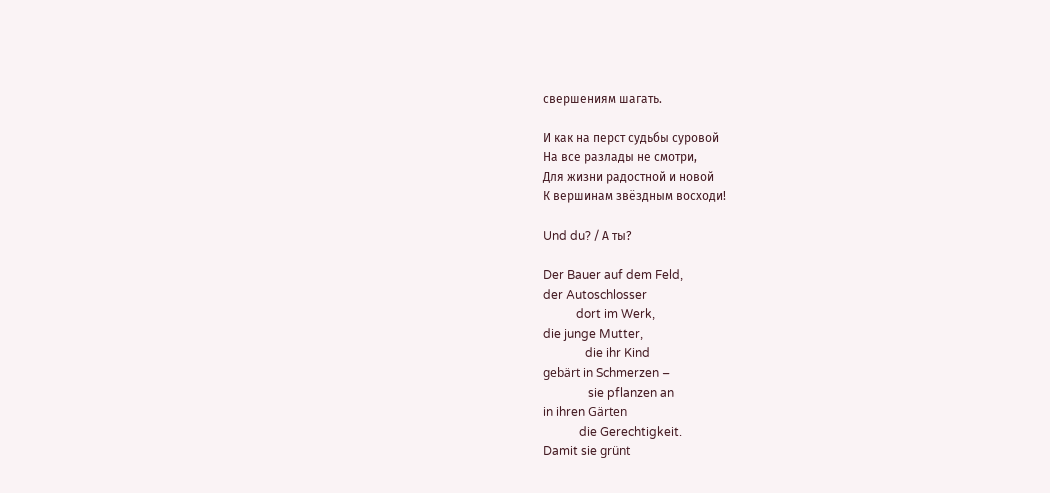свершениям шагать.

И как на перст судьбы суровой
На все разлады не смотри,
Для жизни радостной и новой
К вершинам звёздным восходи!

Und du? / А ты?

Der Bauer auf dem Feld,
der Autoschlosser
           dort im Werk,
die junge Mutter,
              die ihr Kind
gebärt in Schmerzen –
               sie pflanzen an
in ihren Gärten
            die Gerechtigkeit.
Damit sie grünt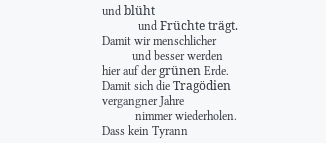und blüht
            und Früchte trägt.
Damit wir menschlicher
          und besser werden
hier auf der grünen Erde.
Damit sich die Tragödien
vergangner Jahre
           nimmer wiederholen.
Dass kein Tyrann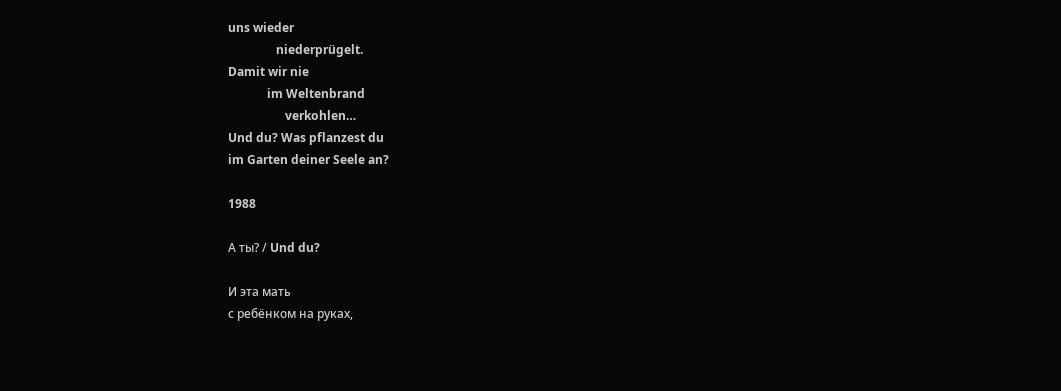uns wieder
                niederprügelt.
Damit wir nie
             im Weltenbrand
                   verkohlen…
Und du? Was pflanzest du
im Garten deiner Seele an?

1988

А ты? / Und du?

И эта мать
с ребёнком на руках,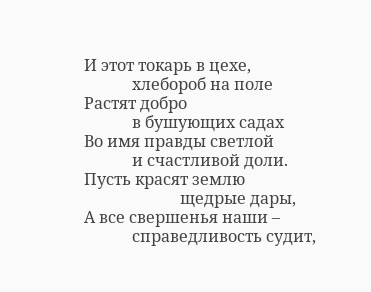И этот токарь в цехе,
            хлебороб на поле
Растят добро
            в бушующих садах
Во имя правды светлой
            и счастливой доли.
Пусть красят землю
                        щедрые дары,
А все свершенья наши –
            справедливость судит,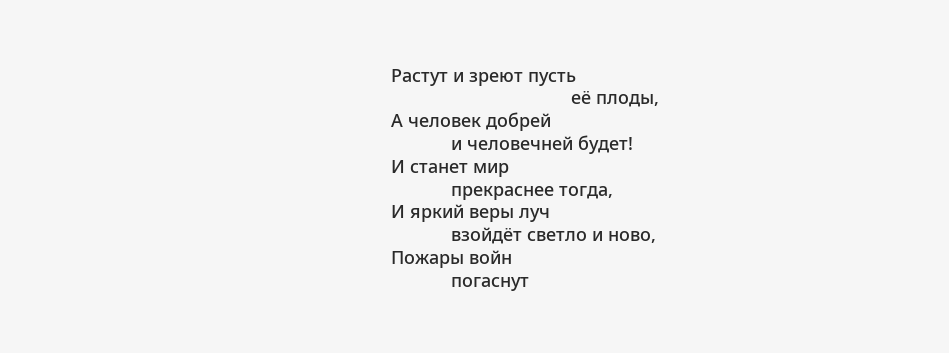Растут и зреют пусть
                                    её плоды,
А человек добрей
            и человечней будет!
И станет мир
            прекраснее тогда,
И яркий веры луч
            взойдёт светло и ново,
Пожары войн
            погаснут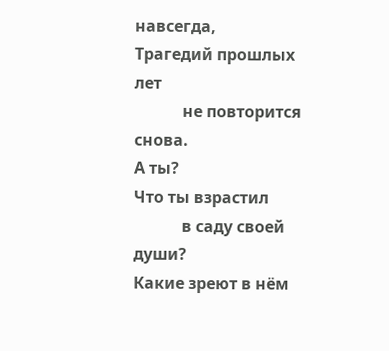навсегда,
Трагедий прошлых лет
            не повторится снова.
А ты?
Что ты взрастил
            в саду своей души?
Какие зреют в нём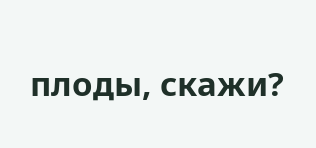плоды, скажи?